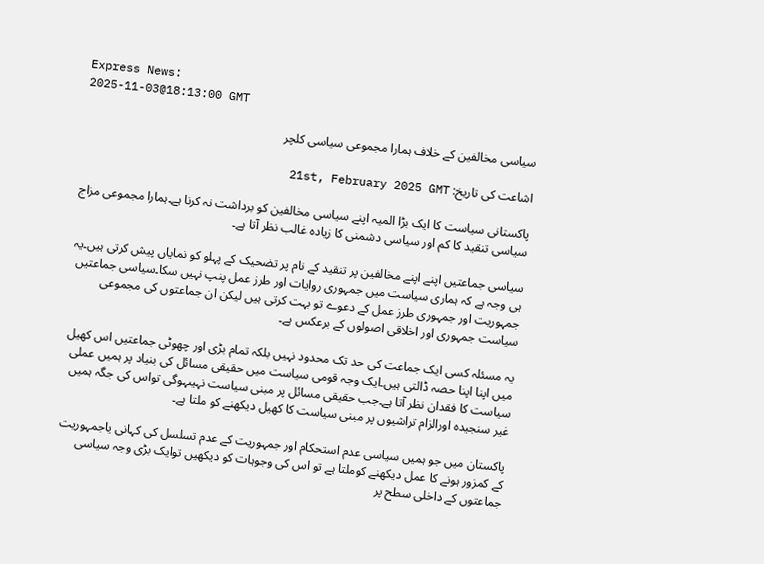Express News:
2025-11-03@18:13:00 GMT

سیاسی مخالفین کے خلاف ہمارا مجموعی سیاسی کلچر

اشاعت کی تاریخ: 21st, February 2025 GMT

پاکستانی سیاست کا ایک بڑا المیہ اپنے سیاسی مخالفین کو برداشت نہ کرنا ہے۔ہمارا مجموعی مزاج سیاسی تنقید کا کم اور سیاسی دشمنی کا زیادہ غالب نظر آتا ہے۔

سیاسی جماعتیں اپنے اپنے مخالفین پر تنقید کے نام پر تضحیک کے پہلو کو نمایاں پیش کرتی ہیں۔یہ ہی وجہ ہے کہ ہماری سیاست میں جمہوری روایات اور طرز عمل پنپ نہیں سکا۔سیاسی جماعتیں جمہوریت اور جمہوری طرز عمل کے دعوے تو بہت کرتی ہیں لیکن ان جماعتوں کی مجموعی سیاست جمہوری اور اخلاقی اصولوں کے برعکس ہے۔

یہ مسئلہ کسی ایک جماعت کی حد تک محدود نہیں بلکہ تمام بڑی اور چھوٹی جماعتیں اس کھیل میں اپنا اپنا حصہ ڈالتی ہیں۔ایک وجہ قومی سیاست میں حقیقی مسائل کی بنیاد پر ہمیں عملی سیاست کا فقدان نظر آتا ہے۔جب حقیقی مسائل پر مبنی سیاست نہیںہوگی تواس کی جگہ ہمیں غیر سنجیدہ اورالزام تراشیوں پر مبنی سیاست کا کھیل دیکھنے کو ملتا ہے۔

پاکستان میں جو ہمیں سیاسی عدم استحکام اور جمہوریت کے عدم تسلسل کی کہانی یاجمہوریت کے کمزور ہونے کا عمل دیکھنے کوملتا ہے تو اس کی وجوہات کو دیکھیں توایک بڑی وجہ سیاسی جماعتوں کے داخلی سطح پر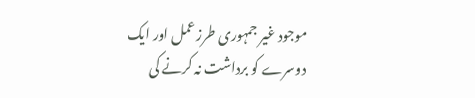موجود غیر جمہوری طرزعمل اور ایک دوسرے کو برداشت نہ کرنے کی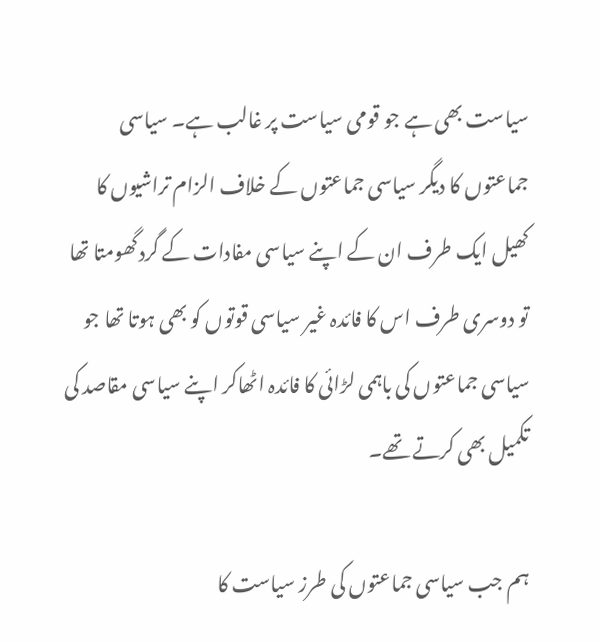سیاست بھی ہے جو قومی سیاست پر غالب ہے۔ سیاسی جماعتوں کا دیگر سیاسی جماعتوں کے خلاف الزام تراشیوں کا کھیل ایک طرف ان کے اپنے سیاسی مفادات کے گردگھومتا تھا تو دوسری طرف اس کا فائدہ غیر سیاسی قوتوں کو بھی ہوتا تھا جو سیاسی جماعتوں کی باہمی لڑائی کا فائدہ اٹھاکر اپنے سیاسی مقاصد کی تکمیل بھی کرتے تھے۔

ہم جب سیاسی جماعتوں کی طرز سیاست کا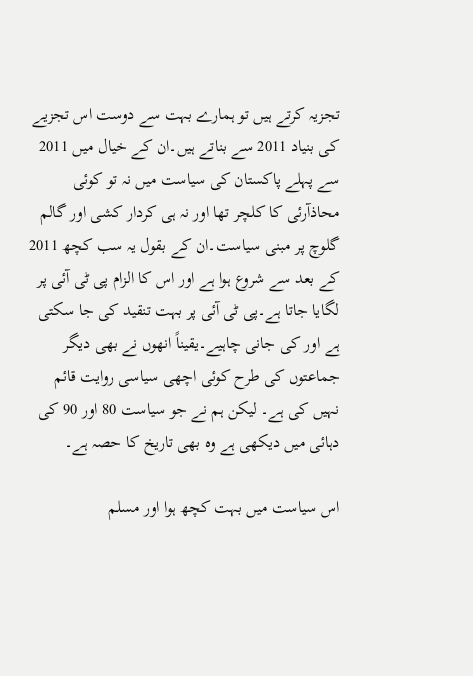تجزیہ کرتے ہیں تو ہمارے بہت سے دوست اس تجزیے کی بنیاد 2011 سے بناتے ہیں۔ان کے خیال میں 2011 سے پہلے پاکستان کی سیاست میں نہ تو کوئی محاذآرئی کا کلچر تھا اور نہ ہی کردار کشی اور گالم گلوچ پر مبنی سیاست۔ان کے بقول یہ سب کچھ 2011 کے بعد سے شروع ہوا ہے اور اس کا الزام پی ٹی آئی پر لگایا جاتا ہے۔پی ٹی آئی پر بہت تنقید کی جا سکتی ہے اور کی جانی چاہیے۔یقیناً انھوں نے بھی دیگر جماعتوں کی طرح کوئی اچھی سیاسی روایت قائم نہیں کی ہے۔ لیکن ہم نے جو سیاست 80 اور 90 کی دہائی میں دیکھی ہے وہ بھی تاریخ کا حصہ ہے۔

اس سیاست میں بہت کچھ ہوا اور مسلم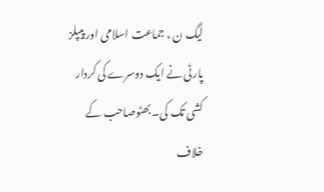لیگ ن ، جماعت اسلامی اور پیپلز پارٹی نے ایک دوسرے کی کردار کشی تک کی۔ بھٹوصاحب کے خلاف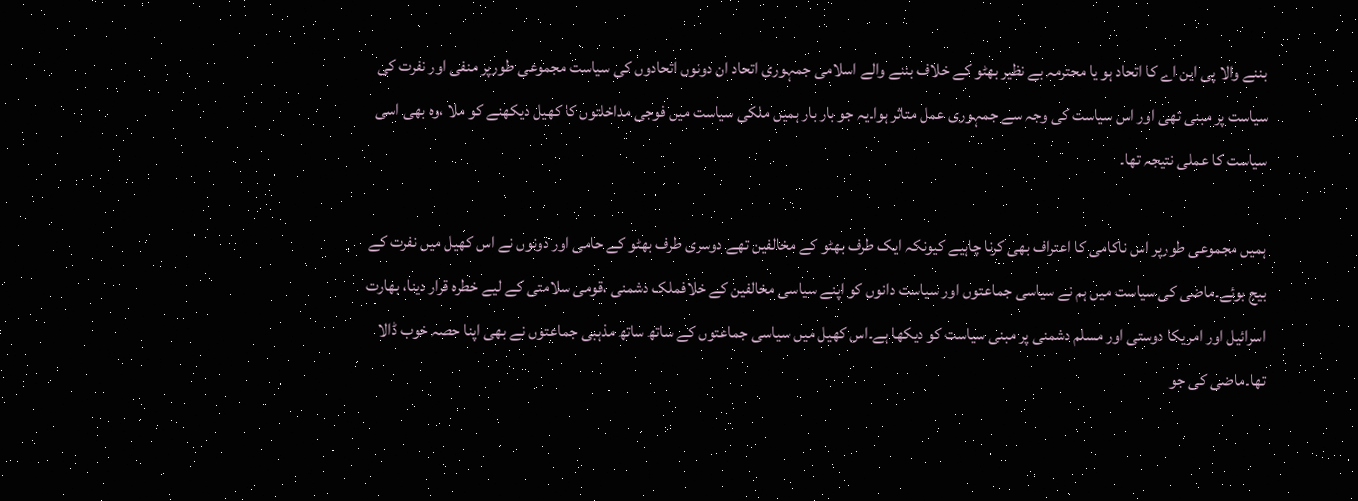بننے والا پی این اے کا اتحاد ہو یا محترمہ بے نظیر بھٹو کے خلاف بننے والے اسلامی جمہوری اتحاد ان دونوں اتحادوں کی سیاست مجموعی طورپر منفی اور نفرت کی سیاست پر مبنی تھی اور اس سیاست کی وجہ سے جمہوری عمل متاثر ہوا۔یہ جو بار بار ہمیں ملکی سیاست میں فوجی مداخلتوں کا کھیل دیکھنے کو ملا ،وہ بھی اسی سیاست کا عملی نتیجہ تھا۔

ہمیں مجموعی طورپر اس ناکامی کا اعتراف بھی کرنا چاہیے کیونکہ ایک طرف بھٹو کے مخالفین تھے دوسری طرف بھٹو کے حامی اور دونوں نے اس کھیل میں نفرت کے بیج بوئے۔ماضی کی سیاست میں ہم نے سیاسی جماعتوں اور سیاست دانوں کو اپنے سیاسی مخالفین کے خلافملک دشمنی ،قومی سلامتی کے لیے خطرہ قرار دینا، بھارت اسرائیل اور امریکا دوستی اور مسلم دشمنی پر مبنی سیاست کو دیکھا ہے۔اس کھیل میں سیاسی جماعتوں کے ساتھ ساتھ مذہبی جماعتوں نے بھی اپنا حصہ خوب ڈالا تھا۔ماضی کی جو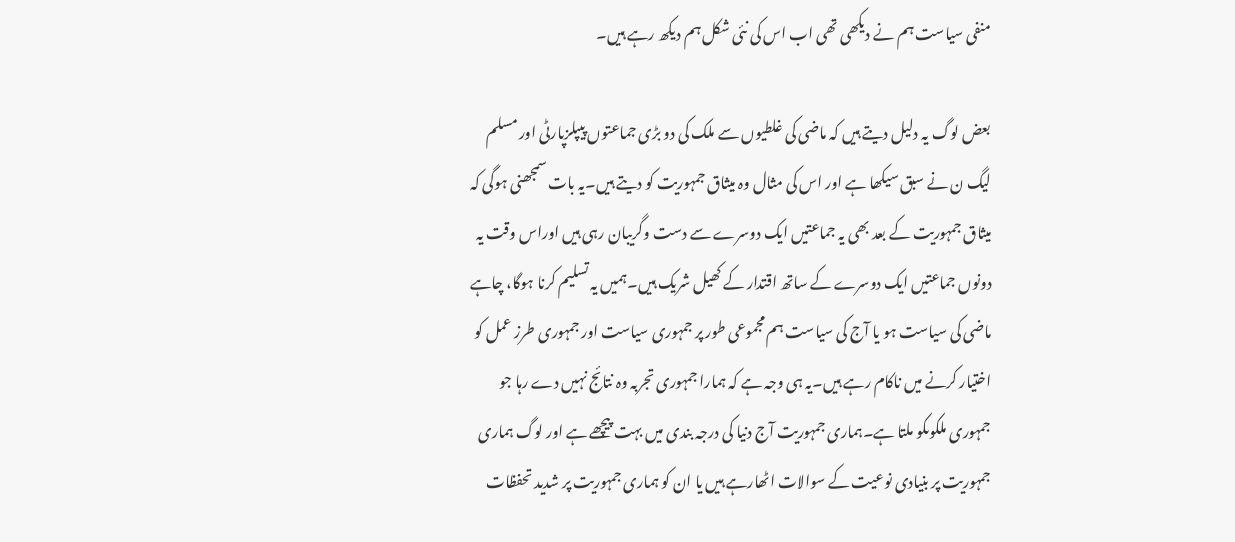منفی سیاست ہم نے دیکھی تھی اب اس کی نئی شکل ہم دیکھ رہے ہیں۔

بعض لوگ یہ دلیل دیتے ہیں کہ ماضی کی غلطیوں سے ملک کی دو بڑی جماعتوں پیپلزپارٹی اور مسلم لیگ ن نے سبق سیکھا ہے اور اس کی مثال وہ میثاق جمہوریت کو دیتے ہیں۔یہ بات سمجھنی ہوگی کہ میثاق جمہوریت کے بعد بھی یہ جماعتیں ایک دوسرے سے دست وگریبان رہی ہیں اوراس وقت یہ دونوں جماعتیں ایک دوسرے کے ساتھ اقتدار کے کھیل شریک ہیں۔ہمیں یہ تسلیم کرنا ہوگا، چاہے ماضی کی سیاست ہو یا آج کی سیاست ہم مجموعی طور پر جمہوری سیاست اور جمہوری طرز عمل کو اختیار کرنے میں ناکام رہے ہیں۔یہ ہی وجہ ہے کہ ہمارا جمہوری تجربہ وہ نتائج نہیں دے رہا جو جمہوری ملکوںکو ملتا ہے۔ہماری جمہوریت آج دنیا کی درجہ بندی میں بہت پیچھے ہے اور لوگ ہماری جمہوریت پر بنیادی نوعیت کے سوالات اٹھارہے ہیں یا ان کو ہماری جمہوریت پر شدید تحفظات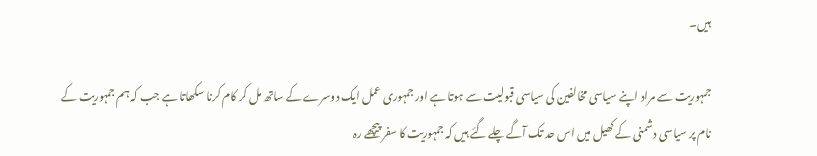ہیں۔

جمہوریت سے مراد اپنے سیاسی مخالفین کی سیاسی قبولیت سے ہوتا ہے اور جمہوری عمل ایک دوسرے کے ساتھ مل کر کام کرنا سکھاتا ہے جب کہ ہم جمہوریت کے نام پر سیاسی دشمنی کے کھیل میں اس حد تک آگے چلے گئے ہیں کہ جمہوریت کا سفر پیچھے رہ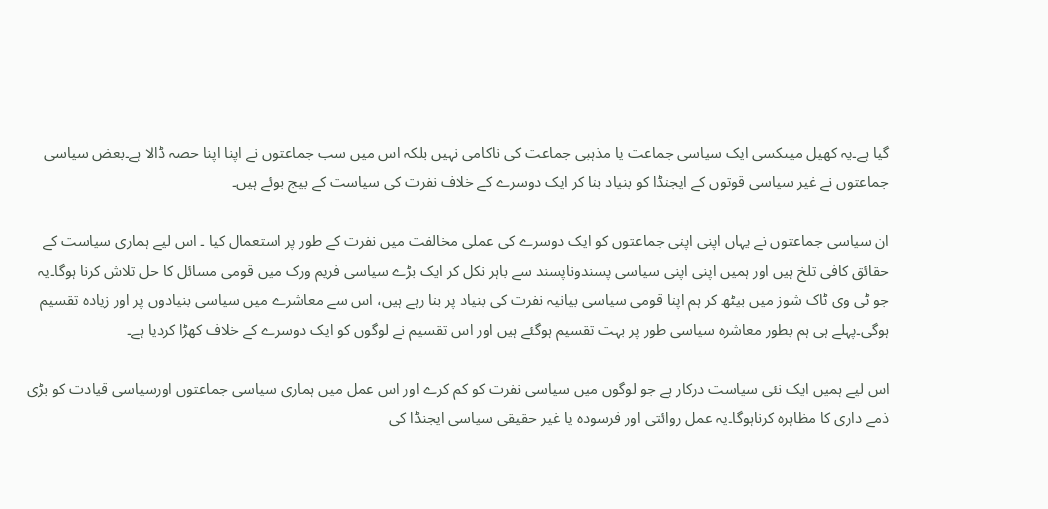گیا ہے۔یہ کھیل میںکسی ایک سیاسی جماعت یا مذہبی جماعت کی ناکامی نہیں بلکہ اس میں سب جماعتوں نے اپنا اپنا حصہ ڈالا ہے۔بعض سیاسی جماعتوں نے غیر سیاسی قوتوں کے ایجنڈا کو بنیاد بنا کر ایک دوسرے کے خلاف نفرت کی سیاست کے بیج بوئے ہیں۔

ان سیاسی جماعتوں نے یہاں اپنی اپنی جماعتوں کو ایک دوسرے کی عملی مخالفت میں نفرت کے طور پر استعمال کیا ۔ اس لیے ہماری سیاست کے حقائق کافی تلخ ہیں اور ہمیں اپنی اپنی سیاسی پسندوناپسند سے باہر نکل کر ایک بڑے سیاسی فریم ورک میں قومی مسائل کا حل تلاش کرنا ہوگا۔یہ جو ٹی وی ٹاک شوز میں بیٹھ کر ہم اپنا قومی سیاسی بیانیہ نفرت کی بنیاد پر بنا رہے ہیں، اس سے معاشرے میں سیاسی بنیادوں پر اور زیادہ تقسیم ہوگی۔پہلے ہی ہم بطور معاشرہ سیاسی طور پر بہت تقسیم ہوگئے ہیں اور اس تقسیم نے لوگوں کو ایک دوسرے کے خلاف کھڑا کردیا ہے۔

اس لیے ہمیں ایک نئی سیاست درکار ہے جو لوگوں میں سیاسی نفرت کو کم کرے اور اس عمل میں ہماری سیاسی جماعتوں اورسیاسی قیادت کو بڑی ذمے داری کا مظاہرہ کرناہوگا۔یہ عمل روائتی اور فرسودہ یا غیر حقیقی سیاسی ایجنڈا کی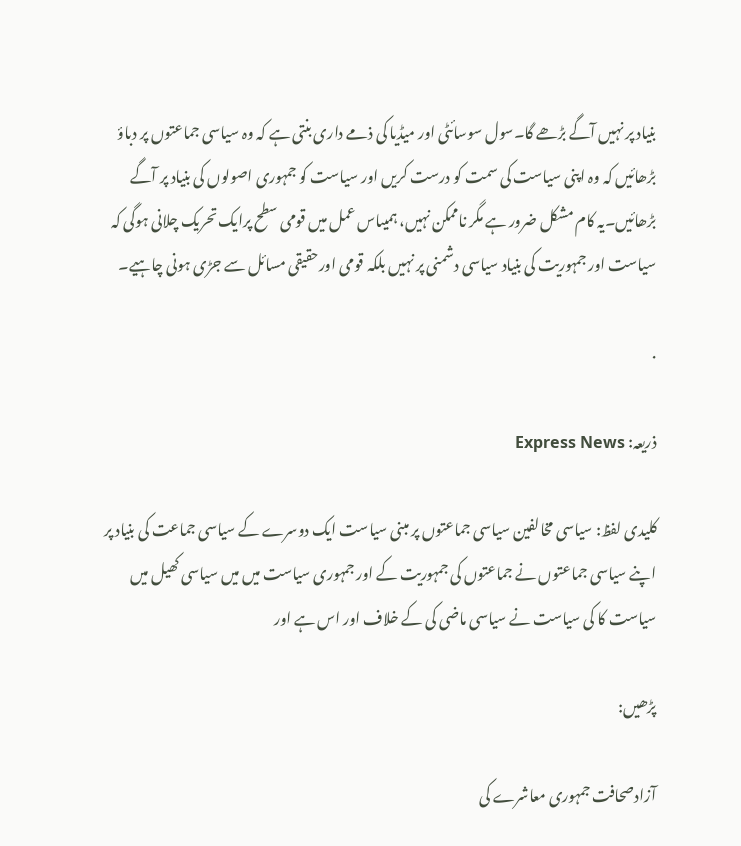بنیاد پر نہیں آگے بڑھے گا۔سول سوسائٹی اور میڈیا کی ذمے داری بنتی ہے کہ وہ سیاسی جماعتوں پر دباؤ بڑھائیں کہ وہ اپنی سیاست کی سمت کو درست کریں اور سیاست کو جمہوری اصولوں کی بنیاد پر آگے بڑھائیں۔یہ کام مشکل ضرور ہے مگر ناممکن نہیں، ہمیںاس عمل میں قومی سطح پرایک تحریک چلانی ہوگی کہ سیاست اور جمہوریت کی بنیاد سیاسی دشمنی پر نہیں بلکہ قومی اورحقیقی مسائل سے جڑی ہونی چاہیے۔

.

ذریعہ: Express News

کلیدی لفظ: سیاسی مخالفین سیاسی جماعتوں پر مبنی سیاست ایک دوسرے کے سیاسی جماعت کی بنیاد پر اپنے سیاسی جماعتوں نے جماعتوں کی جمہوریت کے اور جمہوری سیاست میں میں سیاسی کھیل میں سیاست کا کی سیاست نے سیاسی ماضی کی کے خلاف اور اس ہے اور

پڑھیں:

آزادصحافت جمہوری معاشرے کی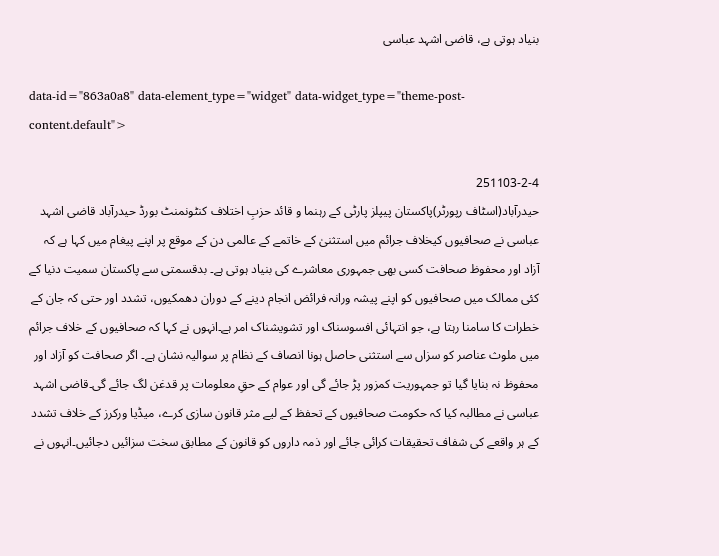بنیاد ہوتی ہے، قاضی اشہد عباسی

data-id="863a0a8" data-element_type="widget" data-widget_type="theme-post-content.default">

251103-2-4
حیدرآباد(اسٹاف رپورٹر)پاکستان پیپلز پارٹی کے رہنما و قائد حزبِ اختلاف کنٹونمنٹ بورڈ حیدرآباد قاضی اشہد عباسی نے صحافیوں کیخلاف جرائم میں استثنیٰ کے خاتمے کے عالمی دن کے موقع پر اپنے پیغام میں کہا ہے کہ آزاد اور محفوظ صحافت کسی بھی جمہوری معاشرے کی بنیاد ہوتی ہے۔ بدقسمتی سے پاکستان سمیت دنیا کے کئی ممالک میں صحافیوں کو اپنے پیشہ ورانہ فرائض انجام دینے کے دوران دھمکیوں، تشدد اور حتی کہ جان کے خطرات کا سامنا رہتا ہے، جو انتہائی افسوسناک اور تشویشناک امر ہے۔انہوں نے کہا کہ صحافیوں کے خلاف جرائم میں ملوث عناصر کو سزاں سے استثنی حاصل ہونا انصاف کے نظام پر سوالیہ نشان ہے۔ اگر صحافت کو آزاد اور محفوظ نہ بنایا گیا تو جمہوریت کمزور پڑ جائے گی اور عوام کے حقِ معلومات پر قدغن لگ جائے گی۔قاضی اشہد عباسی نے مطالبہ کیا کہ حکومت صحافیوں کے تحفظ کے لیے مثر قانون سازی کرے، میڈیا ورکرز کے خلاف تشدد کے ہر واقعے کی شفاف تحقیقات کرائی جائے اور ذمہ داروں کو قانون کے مطابق سخت سزائیں دجائیں۔انہوں نے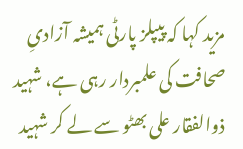مزید کہا کہ پیپلز پارٹی ہمیشہ آزادیِ صحافت کی علمبردار رہی ہے، شہید ذوالفقار علی بھٹو سے لے کر شہید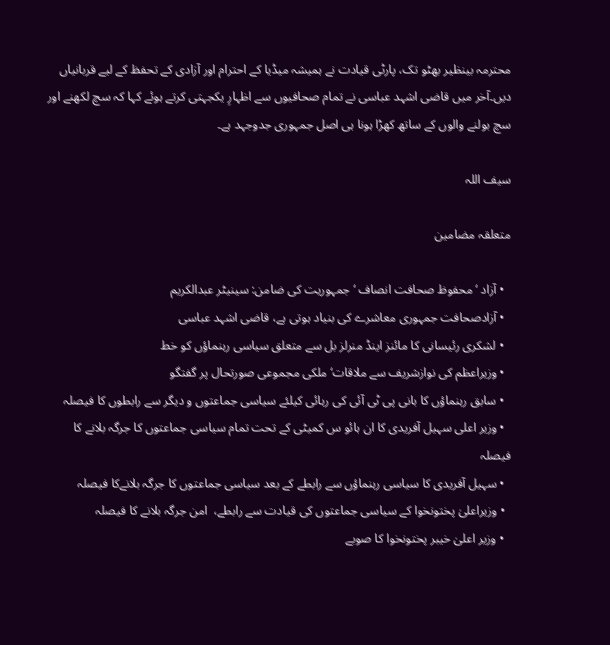محترمہ بینظیر بھٹو تک، پارٹی قیادت نے ہمیشہ میڈیا کے احترام اور آزادی کے تحفظ کے لیے قربانیاں دیں۔آخر میں قاضی اشہد عباسی نے تمام صحافیوں سے اظہارِ یکجہتی کرتے ہوئے کہا کہ سچ لکھنے اور سچ بولنے والوں کے ساتھ کھڑا ہونا ہی اصل جمہوری جدوجہد ہے۔

سیف اللہ

متعلقہ مضامین

  • آزاد ‘ محفوظ صحافت انصاف ‘ جمہوریت کی ضامن: سینیٹر عبدالکریم
  • آزادصحافت جمہوری معاشرے کی بنیاد ہوتی ہے، قاضی اشہد عباسی
  • لشکری رئیسانی کا مائنز اینڈ منرلز بل سے متعلق سیاسی رہنماؤں کو خط
  • وزیراعظم کی نوازشریف سے ملاقات‘ ملکی مجموعی صورتحال پر گفتگو
  • سابق رہنماؤں کا بانی پی ٹی آئی کی رہائی کیلئے سیاسی جماعتوں و دیگر سے رابطوں کا فیصلہ
  • وزیر اعلی سہیل آفریدی کا ان ہائو س کمیٹی کے تحت تمام سیاسی جماعتوں کا جرگہ بلانے کا فیصلہ
  • سہیل آفریدی کا سیاسی رہنماؤں سے رابطے کے بعد سیاسی جماعتوں کا جرگہ بلانےکا فیصلہ
  • وزیراعلیٰ پختونخوا کے سیاسی جماعتوں کی قیادت سے رابطے،  امن جرگہ بلانے کا فیصلہ
  • وزیر اعلیٰ خیبر پختونخوا کا صوبے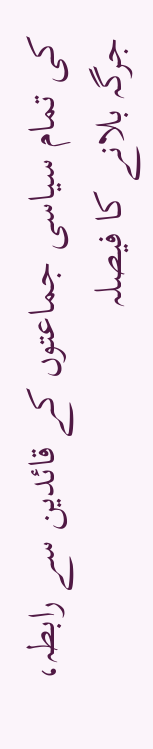کی تمام سیاسی جماعتوں کے قائدین سے رابطہ، جرگہ بلانے کا فیصلہ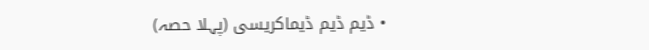• ڈیم ڈیم ڈیماکریسی (پہلا حصہ)